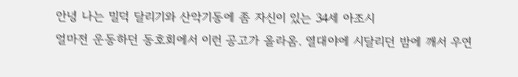안녕 나는 밀덕 달리기와 산악기동에 좀 자신이 있는 34세 아조시
얼마전 운동하던 동호회에서 이런 공고가 올라옴. 열대야에 시달리던 밤에 깨서 우연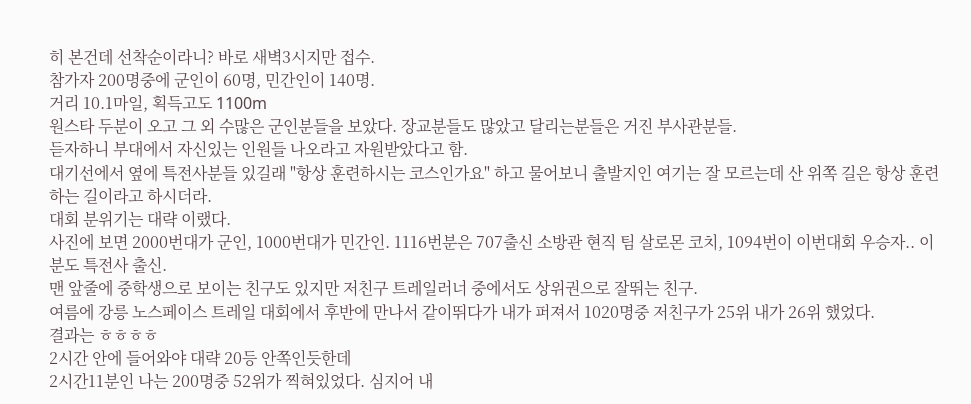히 본건데 선착순이라니? 바로 새벽3시지만 접수.
참가자 200명중에 군인이 60명, 민간인이 140명.
거리 10.1마일, 획득고도 1100m
원스타 두분이 오고 그 외 수많은 군인분들을 보았다. 장교분들도 많았고 달리는분들은 거진 부사관분들.
듣자하니 부대에서 자신있는 인원들 나오라고 자원받았다고 함.
대기선에서 옆에 특전사분들 있길래 "항상 훈련하시는 코스인가요" 하고 물어보니 출발지인 여기는 잘 모르는데 산 위쪽 길은 항상 훈련하는 길이라고 하시더라.
대회 분위기는 대략 이랬다.
사진에 보면 2000번대가 군인, 1000번대가 민간인. 1116번분은 707출신 소방관 현직 팀 살로몬 코치, 1094번이 이번대회 우승자.. 이분도 특전사 출신.
맨 앞줄에 중학생으로 보이는 친구도 있지만 저친구 트레일러너 중에서도 상위권으로 잘뛰는 친구.
여름에 강릉 노스페이스 트레일 대회에서 후반에 만나서 같이뛰다가 내가 퍼져서 1020명중 저친구가 25위 내가 26위 했었다.
결과는 ㅎㅎㅎㅎ
2시간 안에 들어와야 대략 20등 안쪽인듯한데
2시간11분인 나는 200명중 52위가 찍혀있었다. 심지어 내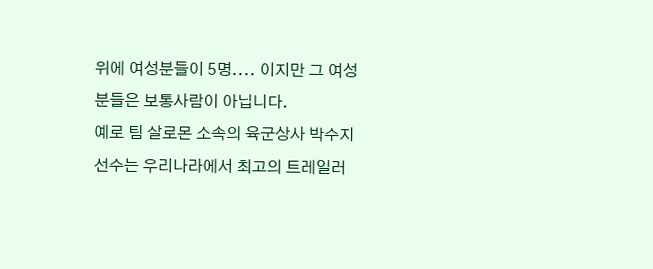위에 여성분들이 5명.... 이지만 그 여성분들은 보통사람이 아닙니다.
예로 팀 살로몬 소속의 육군상사 박수지 선수는 우리나라에서 최고의 트레일러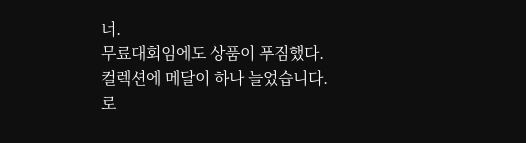너.
무료대회임에도 상품이 푸짐했다.
컬렉션에 메달이 하나 늘었습니다.
로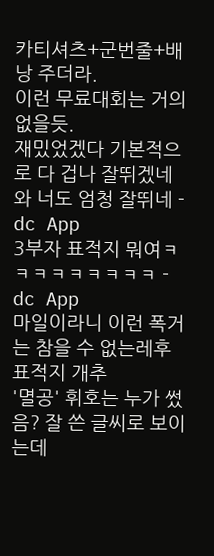카티셔츠+군번줄+배낭 주더라.
이런 무료대회는 거의 없을듯.
재밌었겠다 기본적으로 다 겁나 잘뛰겠네
와 너도 엄청 잘뛰네 - dc App
3부자 표적지 뭐여ㅋㅋㅋㅋㅋㅋㅋㅋㅋ - dc App
마일이라니 이런 폭거는 참을 수 없는레후
표적지 개추
'멸공' 휘호는 누가 썼음? 잘 쓴 글씨로 보이는데